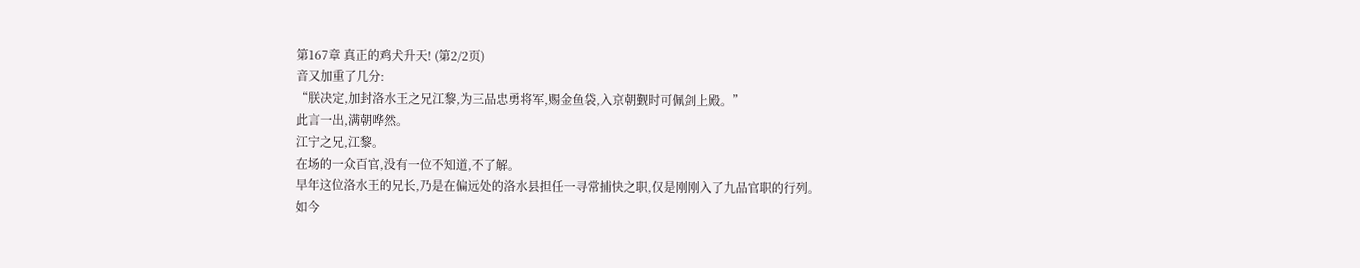第167章 真正的鸡犬升天! (第2/2页)
音又加重了几分:
“朕决定,加封洛水王之兄江黎,为三品忠勇将军,赐金鱼袋,入京朝觐时可佩剑上殿。”
此言一出,满朝哗然。
江宁之兄,江黎。
在场的一众百官,没有一位不知道,不了解。
早年这位洛水王的兄长,乃是在偏远处的洛水县担任一寻常捕快之职,仅是刚刚入了九品官职的行列。
如今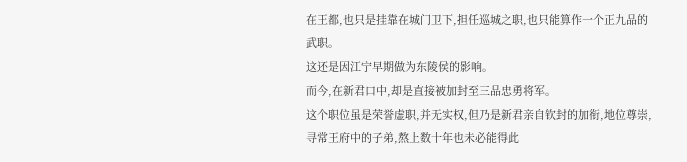在王都,也只是挂靠在城门卫下,担任巡城之职,也只能算作一个正九品的武职。
这还是因江宁早期做为东陵侯的影响。
而今,在新君口中,却是直接被加封至三品忠勇将军。
这个职位虽是荣誉虚职,并无实权,但乃是新君亲自钦封的加衔,地位尊崇,寻常王府中的子弟,熬上数十年也未必能得此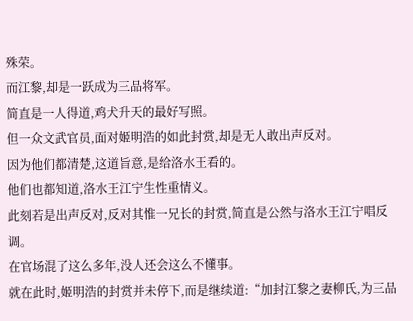殊荣。
而江黎,却是一跃成为三品将军。
简直是一人得道,鸡犬升天的最好写照。
但一众文武官员,面对姬明浩的如此封赏,却是无人敢出声反对。
因为他们都清楚,这道旨意,是给洛水王看的。
他们也都知道,洛水王江宁生性重情义。
此刻若是出声反对,反对其惟一兄长的封赏,简直是公然与洛水王江宁唱反调。
在官场混了这么多年,没人还会这么不懂事。
就在此时,姬明浩的封赏并未停下,而是继续道:“加封江黎之妻柳氏,为三品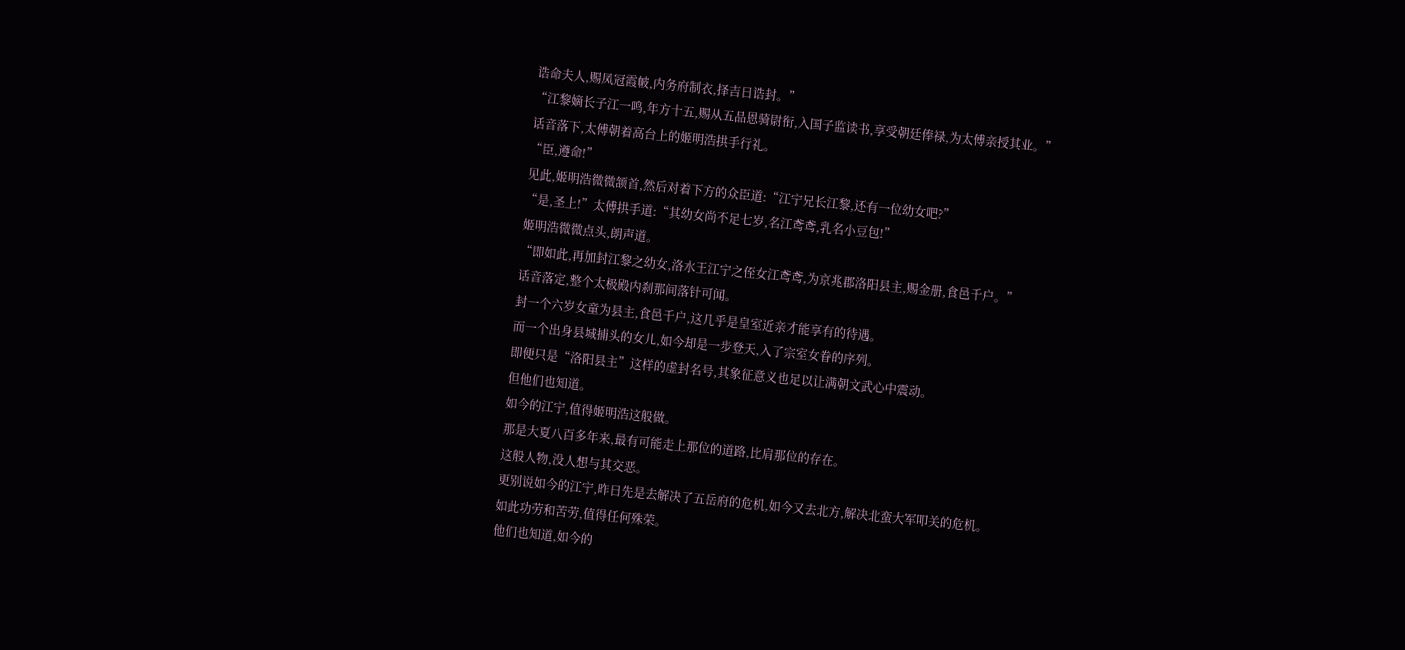诰命夫人,赐凤冠霞帔,内务府制衣,择吉日诰封。”
“江黎嫡长子江一鸣,年方十五,赐从五品恩骑尉衔,入国子监读书,享受朝廷俸禄,为太傅亲授其业。”
话音落下,太傅朝着高台上的姬明浩拱手行礼。
“臣,遵命!”
见此,姬明浩微微颔首,然后对着下方的众臣道:“江宁兄长江黎,还有一位幼女吧?”
“是,圣上!”太傅拱手道:“其幼女尚不足七岁,名江鸢鸢,乳名小豆包!”
姬明浩微微点头,朗声道。
“即如此,再加封江黎之幼女,洛水王江宁之侄女江鸢鸢,为京兆郡洛阳县主,赐金册,食邑千户。”
话音落定,整个太极殿内刹那间落针可闻。
封一个六岁女童为县主,食邑千户,这几乎是皇室近亲才能享有的待遇。
而一个出身县城捕头的女儿,如今却是一步登天,入了宗室女眷的序列。
即便只是“洛阳县主”这样的虚封名号,其象征意义也足以让满朝文武心中震动。
但他们也知道。
如今的江宁,值得姬明浩这般做。
那是大夏八百多年来,最有可能走上那位的道路,比肩那位的存在。
这般人物,没人想与其交恶。
更别说如今的江宁,昨日先是去解决了五岳府的危机,如今又去北方,解决北蛮大军叩关的危机。
如此功劳和苦劳,值得任何殊荣。
他们也知道,如今的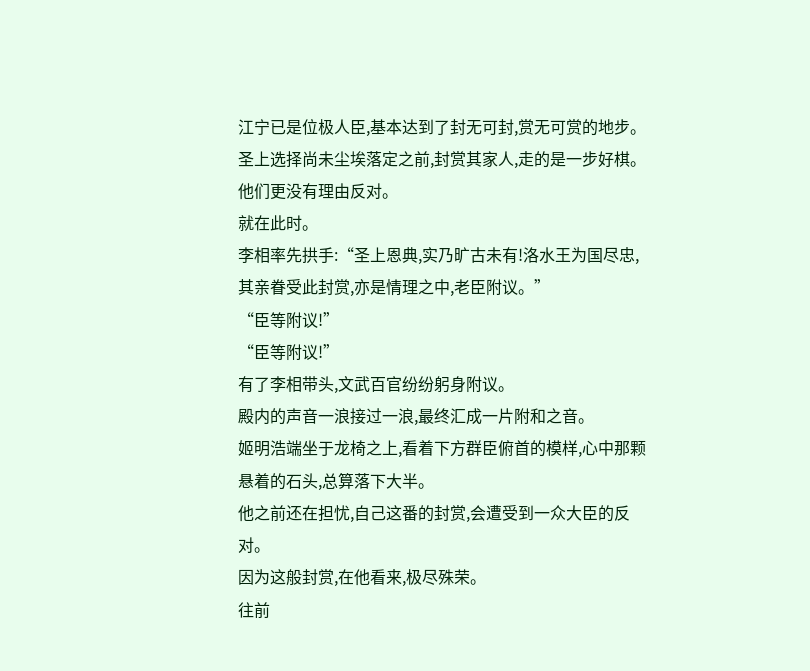江宁已是位极人臣,基本达到了封无可封,赏无可赏的地步。
圣上选择尚未尘埃落定之前,封赏其家人,走的是一步好棋。
他们更没有理由反对。
就在此时。
李相率先拱手:“圣上恩典,实乃旷古未有!洛水王为国尽忠,其亲眷受此封赏,亦是情理之中,老臣附议。”
“臣等附议!”
“臣等附议!”
有了李相带头,文武百官纷纷躬身附议。
殿内的声音一浪接过一浪,最终汇成一片附和之音。
姬明浩端坐于龙椅之上,看着下方群臣俯首的模样,心中那颗悬着的石头,总算落下大半。
他之前还在担忧,自己这番的封赏,会遭受到一众大臣的反对。
因为这般封赏,在他看来,极尽殊荣。
往前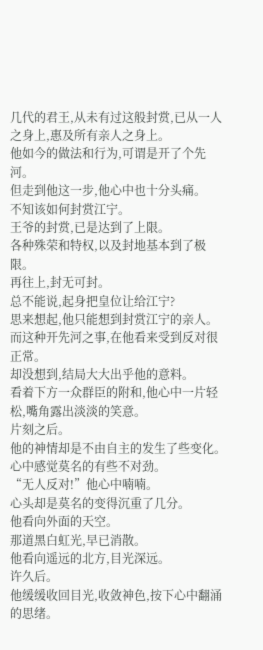几代的君王,从未有过这般封赏,已从一人之身上,惠及所有亲人之身上。
他如今的做法和行为,可谓是开了个先河。
但走到他这一步,他心中也十分头痛。
不知该如何封赏江宁。
王爷的封赏,已是达到了上限。
各种殊荣和特权,以及封地基本到了极限。
再往上,封无可封。
总不能说,起身把皇位让给江宁?
思来想起,他只能想到封赏江宁的亲人。
而这种开先河之事,在他看来受到反对很正常。
却没想到,结局大大出乎他的意料。
看着下方一众群臣的附和,他心中一片轻松,嘴角露出淡淡的笑意。
片刻之后。
他的神情却是不由自主的发生了些变化。
心中感觉莫名的有些不对劲。
“无人反对!”他心中喃喃。
心头却是莫名的变得沉重了几分。
他看向外面的天空。
那道黑白虹光,早已消散。
他看向遥远的北方,目光深远。
许久后。
他缓缓收回目光,收敛神色,按下心中翻涌的思绪。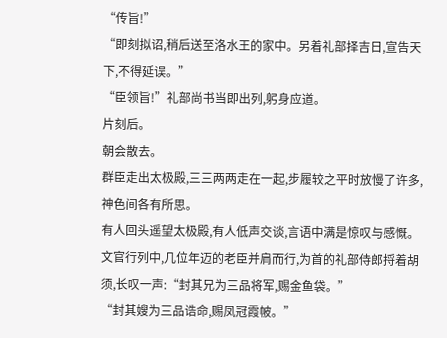“传旨!”
“即刻拟诏,稍后送至洛水王的家中。另着礼部择吉日,宣告天下,不得延误。”
“臣领旨!”礼部尚书当即出列,躬身应道。
片刻后。
朝会散去。
群臣走出太极殿,三三两两走在一起,步履较之平时放慢了许多,神色间各有所思。
有人回头遥望太极殿,有人低声交谈,言语中满是惊叹与感慨。
文官行列中,几位年迈的老臣并肩而行,为首的礼部侍郎捋着胡须,长叹一声:“封其兄为三品将军,赐金鱼袋。”
“封其嫂为三品诰命,赐凤冠霞帔。”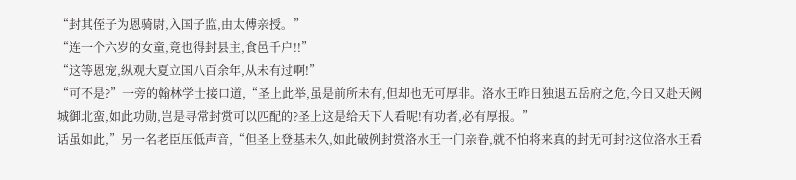“封其侄子为恩骑尉,入国子监,由太傅亲授。”
“连一个六岁的女童,竟也得封县主,食邑千户!!”
“这等恩宠,纵观大夏立国八百余年,从未有过啊!”
“可不是?”一旁的翰林学士接口道,“圣上此举,虽是前所未有,但却也无可厚非。洛水王昨日独退五岳府之危,今日又赴天阙城御北蛮,如此功勋,岂是寻常封赏可以匹配的?圣上这是给天下人看呢!有功者,必有厚报。”
话虽如此,”另一名老臣压低声音,“但圣上登基未久,如此破例封赏洛水王一门亲眷,就不怕将来真的封无可封?这位洛水王看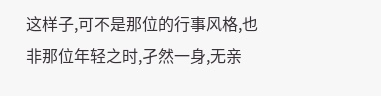这样子,可不是那位的行事风格,也非那位年轻之时,孑然一身,无亲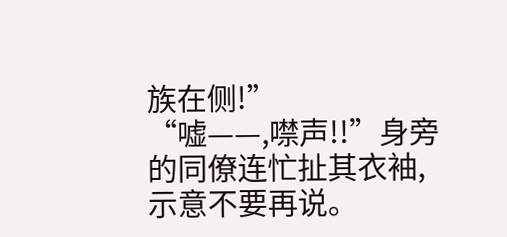族在侧!”
“嘘——,噤声!!”身旁的同僚连忙扯其衣袖,示意不要再说。